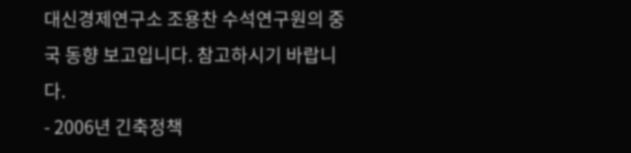대신경제연구소 조용찬 수석연구원의 중국 동향 보고입니다. 참고하시기 바랍니다.
- 2006년 긴축정책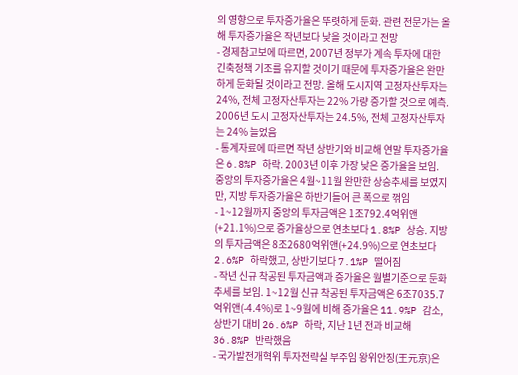의 영향으로 투자증가율은 뚜렷하게 둔화. 관련 전문가는 올해 투자증가율은 작년보다 낮을 것이라고 전망
- 경제참고보에 따르면, 2007년 정부가 계속 투자에 대한 긴축정책 기조를 유지할 것이기 때문에 투자증가율은 완만하게 둔화될 것이라고 전망. 올해 도시지역 고정자산투자는 24%, 전체 고정자산투자는 22% 가량 증가할 것으로 예측. 2006년 도시 고정자산투자는 24.5%, 전체 고정자산투자는 24% 늘었음
- 통계자료에 따르면 작년 상반기와 비교해 연말 투자증가율은 6.8%P 하락. 2003년 이후 가장 낮은 증가율을 보임. 중앙의 투자증가율은 4월~11월 완만한 상승추세를 보였지만, 지방 투자증가율은 하반기들어 큰 폭으로 꺾임
- 1~12월까지 중앙의 투자금액은 1조792.4억위앤(+21.1%)으로 증가율상으로 연초보다 1.8%P 상승. 지방의 투자금액은 8조2680억위앤(+24.9%)으로 연초보다 2.6%P 하락했고, 상반기보다 7.1%P 떨어짐
- 작년 신규 착공된 투자금액과 증가율은 월별기준으로 둔화 추세를 보임. 1~12월 신규 착공된 투자금액은 6조7035.7억위앤(-4.4%)로 1~9월에 비해 증가율은 11.9%P 감소, 상반기 대비 26.6%P 하락, 지난 1년 전과 비교해 36.8%P 반락했음
- 국가발전개혁위 투자전략실 부주임 왕위안징(王元京)은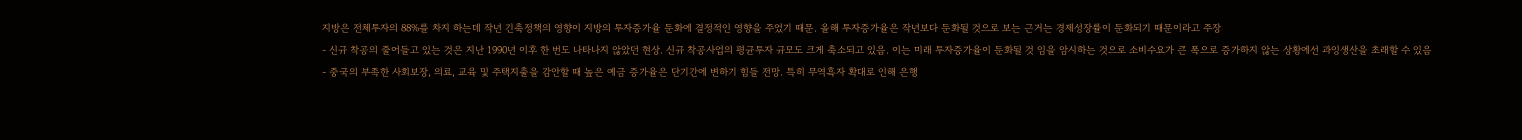지방은 전체투자의 88%를 차지 하는데 작년 긴축정책의 영향이 지방의 투자증가율 둔화에 결정적인 영향을 주었기 때문. 올해 투자증가율은 작년보다 둔화될 것으로 보는 근거는 경제성장률이 둔화되기 때문이라고 주장
- 신규 착공의 줄어들고 있는 것은 지난 1990년 이후 한 번도 나타나지 않았던 현상. 신규 착공사업의 평균투자 규모도 크게 축소되고 있음. 이는 미래 투자증가율이 둔화될 것 임을 암시하는 것으로 소비수요가 큰 폭으로 증가하지 않는 상황에선 과잉생산을 초래할 수 있음
- 중국의 부족한 사회보장, 의료, 교육 및 주택지출을 감안할 때 높은 예금 증가율은 단기간에 변하기 힘들 전망. 특히 무역흑자 확대로 인해 은행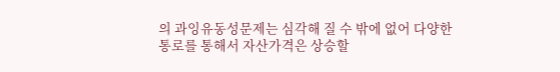의 과잉유동성문제는 심각해 질 수 밖에 없어 다양한 통로를 통해서 자산가격은 상승할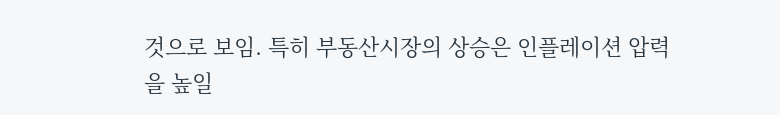것으로 보임. 특히 부동산시장의 상승은 인플레이션 압력을 높일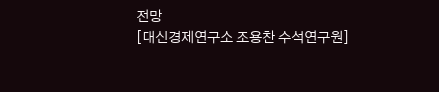전망
[대신경제연구소 조용찬 수석연구원]